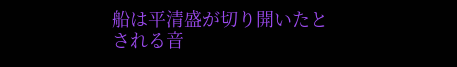船は平清盛が切り開いたとされる音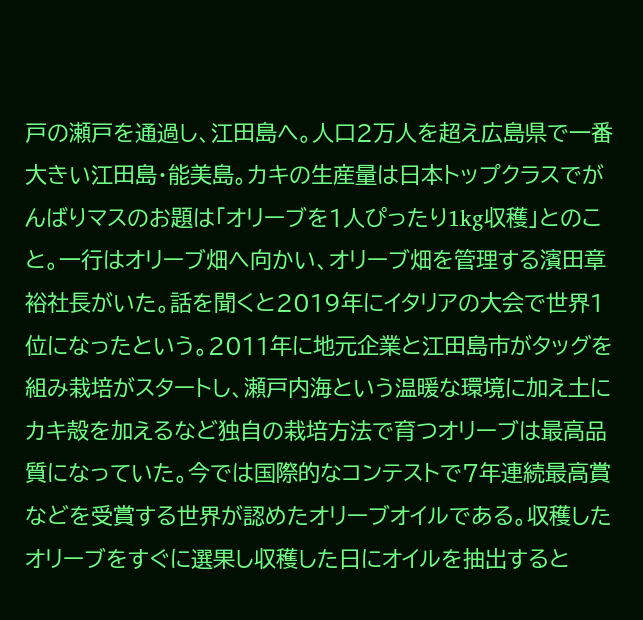戸の瀬戸を通過し、江田島へ。人口2万人を超え広島県で一番大きい江田島・能美島。カキの生産量は日本トップクラスでがんばりマスのお題は「オリーブを1人ぴったり1kg収穫」とのこと。一行はオリーブ畑へ向かい、オリーブ畑を管理する濱田章裕社長がいた。話を聞くと2019年にイタリアの大会で世界1位になったという。2011年に地元企業と江田島市がタッグを組み栽培がスタートし、瀬戸内海という温暖な環境に加え土にカキ殻を加えるなど独自の栽培方法で育つオリーブは最高品質になっていた。今では国際的なコンテストで7年連続最高賞などを受賞する世界が認めたオリーブオイルである。収穫したオリーブをすぐに選果し収穫した日にオイルを抽出すると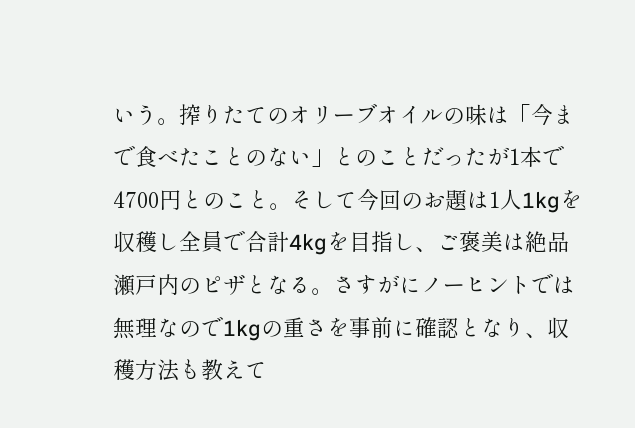いう。搾りたてのオリーブオイルの味は「今まで食べたことのない」とのことだったが1本で4700円とのこと。そして今回のお題は1人1kgを収穫し全員で合計4kgを目指し、ご褒美は絶品瀬戸内のピザとなる。さすがにノーヒントでは無理なので1kgの重さを事前に確認となり、収穫方法も教えて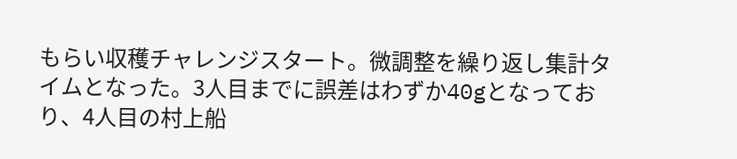もらい収穫チャレンジスタート。微調整を繰り返し集計タイムとなった。3人目までに誤差はわずか40gとなっており、4人目の村上船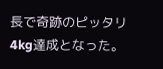長で奇跡のピッタリ4kg達成となった。